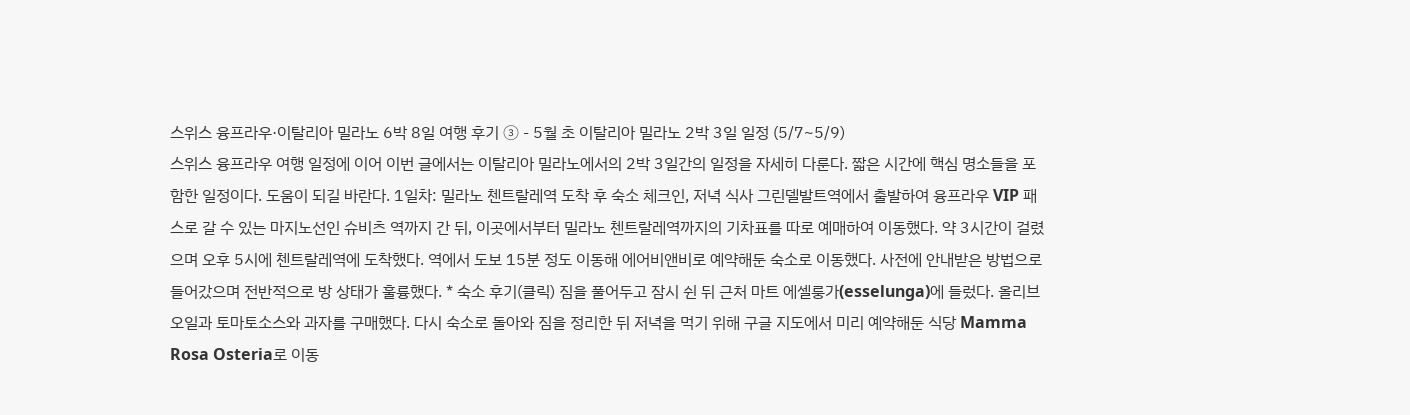스위스 융프라우·이탈리아 밀라노 6박 8일 여행 후기 ③ - 5월 초 이탈리아 밀라노 2박 3일 일정 (5/7~5/9)
스위스 융프라우 여행 일정에 이어 이번 글에서는 이탈리아 밀라노에서의 2박 3일간의 일정을 자세히 다룬다. 짧은 시간에 핵심 명소들을 포함한 일정이다. 도움이 되길 바란다. 1일차: 밀라노 첸트랄레역 도착 후 숙소 체크인, 저녁 식사 그린델발트역에서 출발하여 융프라우 VIP 패스로 갈 수 있는 마지노선인 슈비츠 역까지 간 뒤, 이곳에서부터 밀라노 첸트랄레역까지의 기차표를 따로 예매하여 이동했다. 약 3시간이 걸렸으며 오후 5시에 첸트랄레역에 도착했다. 역에서 도보 15분 정도 이동해 에어비앤비로 예약해둔 숙소로 이동했다. 사전에 안내받은 방법으로 들어갔으며 전반적으로 방 상태가 훌륭했다. * 숙소 후기(클릭) 짐을 풀어두고 잠시 쉰 뒤 근처 마트 에셀룽가(esselunga)에 들렀다. 올리브오일과 토마토소스와 과자를 구매했다. 다시 숙소로 돌아와 짐을 정리한 뒤 저녁을 먹기 위해 구글 지도에서 미리 예약해둔 식당 Mamma Rosa Osteria로 이동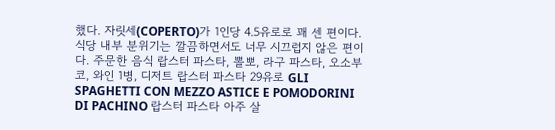했다. 자릿세(COPERTO)가 1인당 4.5유로로 꽤 센 편이다. 식당 내부 분위기는 깔끔하면서도 너무 시끄럽지 않은 편이다. 주문한 음식 랍스터 파스타, 뽈뽀, 라구 파스타, 오소부코, 와인 1병, 디저트 랍스터 파스타 29유로 GLI SPAGHETTI CON MEZZO ASTICE E POMODORINI DI PACHINO 랍스터 파스타 아주 살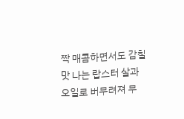짝 매콤하면서도 감칠맛 나는 랍스터 살과 오일로 버무려져 무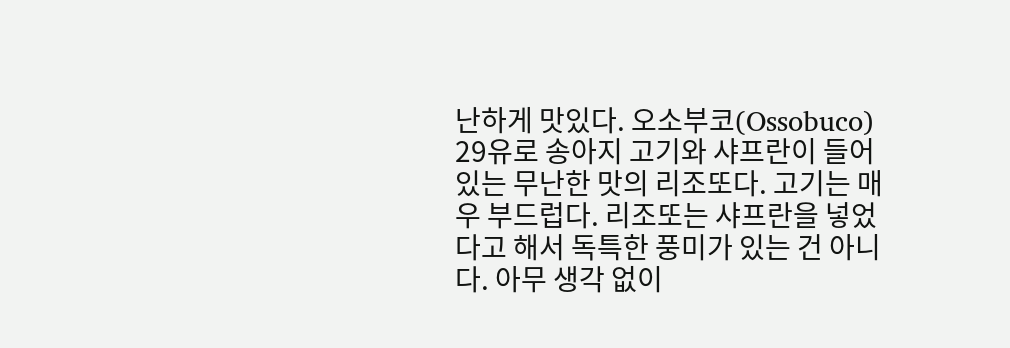난하게 맛있다. 오소부코(Ossobuco) 29유로 송아지 고기와 샤프란이 들어있는 무난한 맛의 리조또다. 고기는 매우 부드럽다. 리조또는 샤프란을 넣었다고 해서 독특한 풍미가 있는 건 아니다. 아무 생각 없이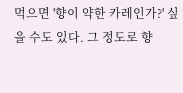먹으면 '향이 약한 카레인가?' 싶을 수도 있다. 그 정도로 향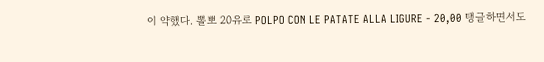이 약했다. 뽈뽀 20유로 POLPO CON LE PATATE ALLA LIGURE - 20,00 탱글하면서도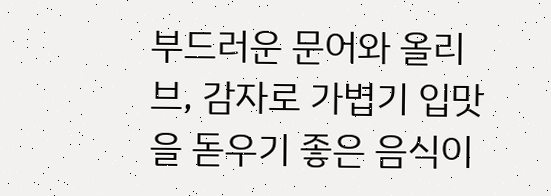부드러운 문어와 올리브, 감자로 가볍기 입맛을 돋우기 좋은 음식이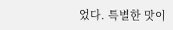었다. 특별한 맛이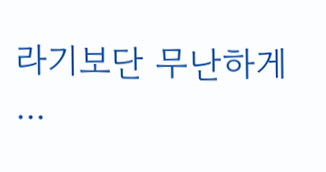라기보단 무난하게 ...